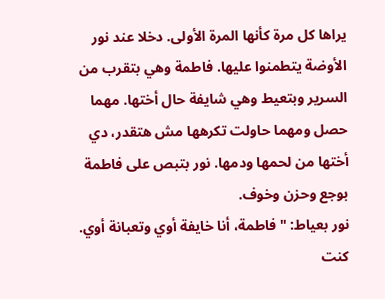يراها كل مرة كأنها المرة الأولى. دخلا عند نور الأوضة يتطمنوا عليها. فاطمة وهي بتقرب من السرير وبتعيط وهي شايفة حال أختها. مهما حصل ومهما حاولت تكرهها مش هتقدر، دي أختها من لحمها ودمها. نور بتبص على فاطمة بوجع وحزن وخوف.
نور بعياط: "فاطمة، أنا خايفة أوي وتعبانة أوي. كنت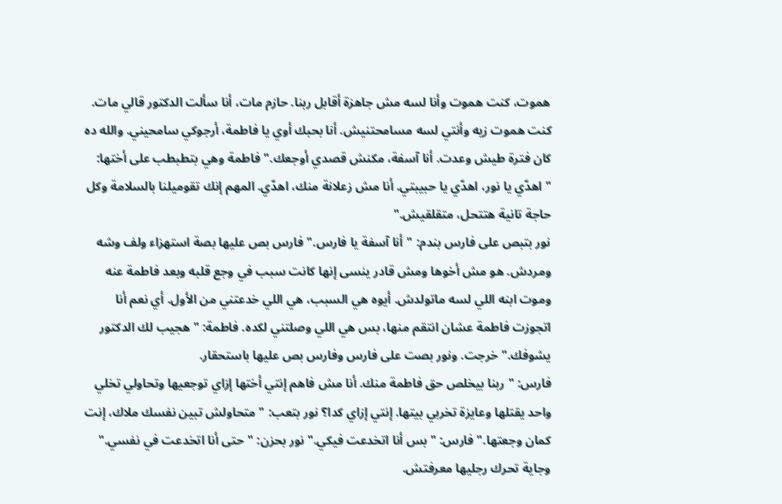هموت، كنت هموت وأنا لسه مش جاهزة أقابل ربنا. حازم مات، أنا سألت الدكتور قالي مات. كنت هموت زيه وأنتي لسه مسامحتنيش. أنا بحبك أوي يا فاطمة، أرجوكي سامحيني. والله ده كان فترة طيش وعدت. أنا آسفة، مكنش قصدي أوجعك." فاطمة وهي بتطبطب على أختها: "اهدّي يا نور، اهدّي يا حبيبتي. أنا مش زعلانة منك، اهدّي. المهم إنك تقوميلنا بالسلامة وكل حاجة تانية هتتحل، متقلقيش."
نور بتبص على فارس بندم: "أنا آسفة يا فارس." فارس بص عليها بصة استهزاء ولف وشه ومردش. هو مش أخوها ومش قادر ينسى إنها كانت سبب في وجع قلبه وبعد فاطمة عنه وموت ابنه اللي لسه ماتولدش. أيوه هي السبب، هي اللي خدعتني من الأول. أي نعم أنا اتجوزت فاطمة عشان انتقم منها، بس هي اللي وصلتني لكده. فاطمة: "هجيب لك الدكتور يشوفك." خرجت. ونور بصت على فارس وفارس بص عليها باستحقار.
فارس: "ربنا بيخلص حق فاطمة منك. أنا مش فاهم إنتي أختها إزاي توجعيها وتحاولي تخلي واحد يقتلها وعايزة تخربي بيتها. إنتي إزاي كدا؟ نور بتعب: "متحاولش تبين نفسك ملاك، إنت كمان وجعتها." فارس: "بس أنا اتخدعت فيكي." نور بحزن: "حتى أنا اتخدعت في نفسي." وجاية تحرك رجليها معرفتش.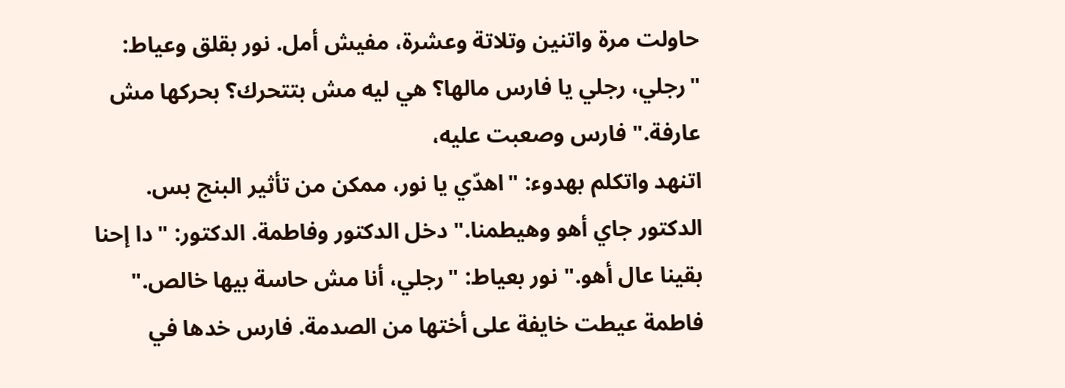حاولت مرة واتنين وتلاتة وعشرة، مفيش أمل. نور بقلق وعياط: "رجلي، رجلي يا فارس مالها؟ هي ليه مش بتتحرك؟ بحركها مش عارفة." فارس وصعبت عليه،
اتنهد واتكلم بهدوء: "اهدّي يا نور، ممكن من تأثير البنج بس. الدكتور جاي أهو وهيطمنا." دخل الدكتور وفاطمة. الدكتور: "دا إحنا بقينا عال أهو." نور بعياط: "رجلي، أنا مش حاسة بيها خالص." فاطمة عيطت خايفة على أختها من الصدمة. فارس خدها في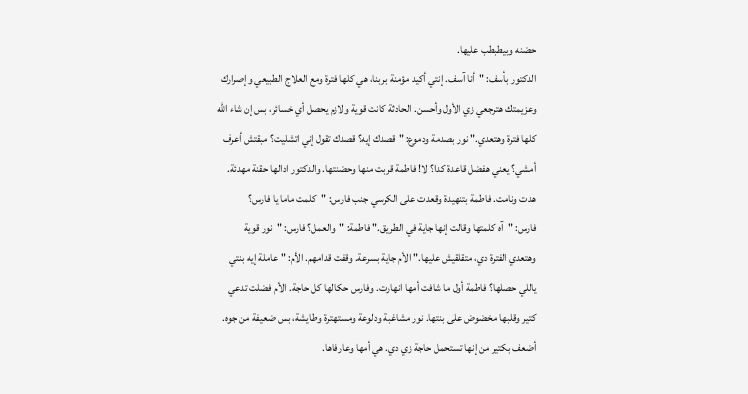حضنه وبيطبطب عليها.
الدكتور بأسف: "أنا آسف. إنتي أكيد مؤمنة بربنا، هي كلها فترة ومع العلاج الطبيعي وإصرارك وعزيمتك هترجعي زي الأول وأحسن. الحادثة كانت قوية ولازم يحصل أي خسائر، بس إن شاء الله كلها فترة وهتعدي." نور بصدمة ودموع: "قصدك إيه؟ قصدك تقول إني اتشليت؟ مبقتش أعرف أمشي؟ يعني هفضل قاعدة كدا؟ لا! فاطمة قربت منها وحضنتها. والدكتور ادالها حقنة مهدئة. هدت ونامت. فاطمة بتنهيدة وقعدت على الكرسي جنب فارس: "كلمت ماما يا فارس؟
فارس: "آه كلمتها وقالت إنها جاية في الطريق." فاطمة: "والعمل؟ فارس: "نور قوية وهتعدي الفترة دي، متقلقيش عليها." الأم جاية بسرعة. وقفت قدامهم. الأم: "عاملة إيه بنتي ياللي حصلها؟ فاطمة أول ما شافت أمها انهارت. وفارس حكالها كل حاجة. الأم فضلت تدعي كتير وقلبها مخضوض على بنتها. نور مشاغبة ودلوعة ومستهترة وطايشة، بس ضعيفة من جوه. أضعف بكتير من إنها تستحمل حاجة زي دي. هي أمها وعارفاها.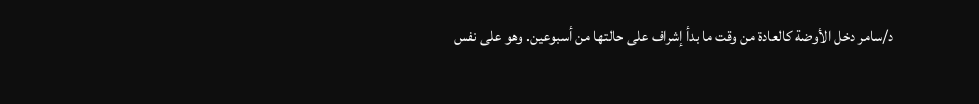د/سامر دخل الأوضة كالعادة من وقت ما بدأ إشراف على حالتها من أسبوعين. وهو على نفس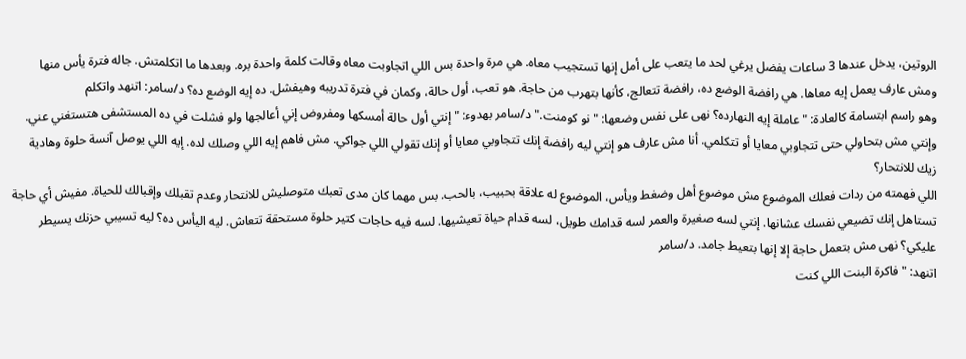الروتين، يدخل عندها 3 ساعات يفضل يرغي لحد ما يتعب على أمل إنها تستجيب معاه. هي مرة واحدة بس اللي اتجاوبت معاه وقالت كلمة واحدة بره. وبعدها ما اتكلمتش. جاله فترة يأس منها ومش عارف يعمل إيه معاها. هي رافضة الوضع ده، رافضة تتعالج، كأنها بتهرب من حاجة. هو تعب، أول حالة، وكمان في فترة تدريبه وهيفشل. ده إيه الوضع ده؟ د/سامر: اتنهد واتكلم
وهو راسم ابتسامة كالعادة: "عاملة إيه النهارده؟ نهى على نفس وضعها: "نو كومنت." د/سامر بهدوء: "إنتي أول حالة أمسكها ومفروض إني أعالجها ولو فشلت في ده المستشفى هتستغني عني. وإنتي مش بتحاولي حتى تتجاوبي معايا أو تتكلمي. أنا مش عارف هو إنتي ليه رافضة إنك تتجاوبي معايا أو إنك تقولي اللي جواكي. مش فاهم إيه اللي وصلك لده. إيه اللي يوصل آنسة حلوة وهادية زيك للانتحار؟
اللي فهمته من ردات فعلك الموضوع مش موضوع أهل وضغط ويأس، الموضوع له علاقة بحبيب، بالحب. بس مهما كان مدى تعبك متوصليش للانتحار وعدم تقبلك وإقبالك للحياة. مفيش أي حاجة تستاهل إنك تضيعي نفسك عشانها. إنتي لسه صغيرة والعمر لسه قدامك طويل، لسه قدام حياة تعيشيها. لسه فيه حاجات كتير حلوة مستحقة تتعاش. ليه اليأس ده؟ ليه تسيبي حزنك يسيطر عليكي؟ نهى مش بتعمل حاجة إلا إنها بتعيط جامد. د/سامر
اتنهد: "فاكرة البنت اللي كنت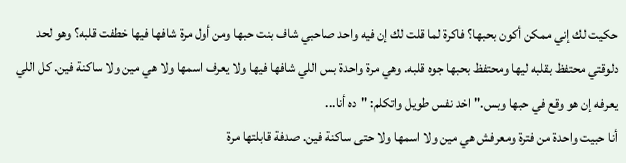حكيت لك إني ممكن أكون بحبها؟ فاكرة لما قلت لك إن فيه واحد صاحبي شاف بنت حبها ومن أول مرة شافها فيها خطفت قلبه؟ وهو لحد دلوقتي محتفظ بقلبه ليها ومحتفظ بحبها جوه قلبه. وهي مرة واحدة بس اللي شافها فيها ولا يعرف اسمها ولا هي مين ولا ساكنة فين. كل اللي يعرفه إن هو وقع في حبها وبس." اخد نفس طويل واتكلم: "ده أنا...
أنا حبيت واحدة من فترة ومعرفش هي مين ولا اسمها ولا حتى ساكنة فين. صدفة قابلتها مرة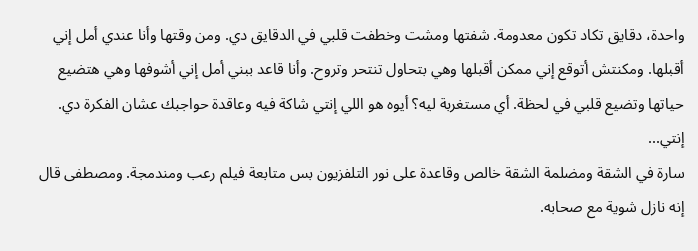واحدة، دقايق تكاد تكون معدومة. شفتها ومشت وخطفت قلبي في الدقايق دي. ومن وقتها وأنا عندي أمل إني أقبلها. ومكنتش أتوقع إني ممكن أقبلها وهي بتحاول تنتحر وتروح. وأنا قاعد ببني أمل إني أشوفها وهي هتضيع حياتها وتضيع قلبي في لحظة. أي مستغربة ليه؟ أيوه هو اللي إنتي شاكة فيه وعاقدة حواجبك عشان الفكرة دي. إنتي...
سارة في الشقة ومضلمة الشقة خالص وقاعدة على نور التلفزيون بس متابعة فيلم رعب ومندمجة. ومصطفى قال إنه نازل شوية مع صحابه.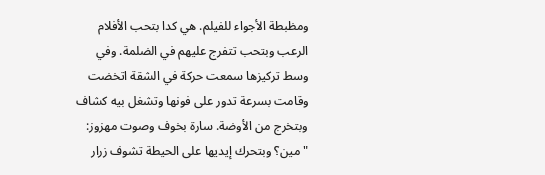ومظبطة الأجواء للفيلم. هي كدا بتحب الأفلام الرعب وبتحب تتفرج عليهم في الضلمة. وفي وسط تركيزها سمعت حركة في الشقة اتخضت وقامت بسرعة تدور على فونها وتشغل بيه كشاف وبتخرج من الأوضة. سارة بخوف وصوت مهزوز: "مين؟ وبتحرك إيديها على الحيطة تشوف زرار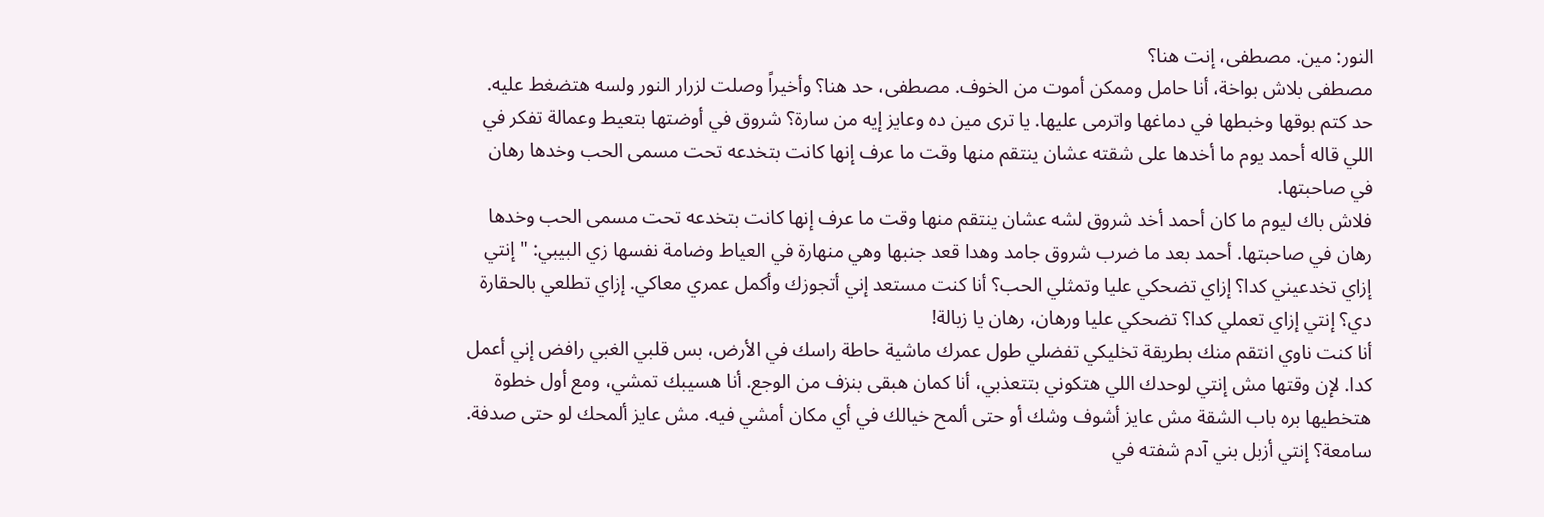النور: مين. مصطفى، إنت هنا؟
مصطفى بلاش بواخة، أنا حامل وممكن أموت من الخوف. مصطفى، حد هنا؟ وأخيراً وصلت لزرار النور ولسه هتضغط عليه. حد كتم بوقها وخبطها في دماغها واترمى عليها. يا ترى مين ده وعايز إيه من سارة؟ شروق في أوضتها بتعيط وعمالة تفكر في اللي قاله أحمد يوم ما أخدها على شقته عشان ينتقم منها وقت ما عرف إنها كانت بتخدعه تحت مسمى الحب وخدها رهان في صاحبتها.
فلاش باك ليوم ما كان أحمد أخد شروق لشه عشان ينتقم منها وقت ما عرف إنها كانت بتخدعه تحت مسمى الحب وخدها رهان في صاحبتها. أحمد بعد ما ضرب شروق جامد وهدا قعد جنبها وهي منهارة في العياط وضامة نفسها زي البيبي: "إنتي إزاي تخدعيني كدا؟ إزاي تضحكي عليا وتمثلي الحب؟ أنا كنت مستعد إني أتجوزك وأكمل عمري معاكي. إزاي تطلعي بالحقارة دي؟ إنتي إزاي تعملي كدا؟ تضحكي عليا ورهان، رهان يا زبالة!
أنا كنت ناوي انتقم منك بطريقة تخليكي تفضلي طول عمرك ماشية حاطة راسك في الأرض، بس قلبي الغبي رافض إني أعمل كدا. لإن وقتها مش إنتي لوحدك اللي هتكوني بتتعذبي، أنا كمان هبقى بنزف من الوجع. أنا هسيبك تمشي، ومع أول خطوة هتخطيها بره باب الشقة مش عايز أشوف وشك أو حتى ألمح خيالك في أي مكان أمشي فيه. مش عايز ألمحك لو حتى صدفة. سامعة؟ إنتي أزبل بني آدم شفته في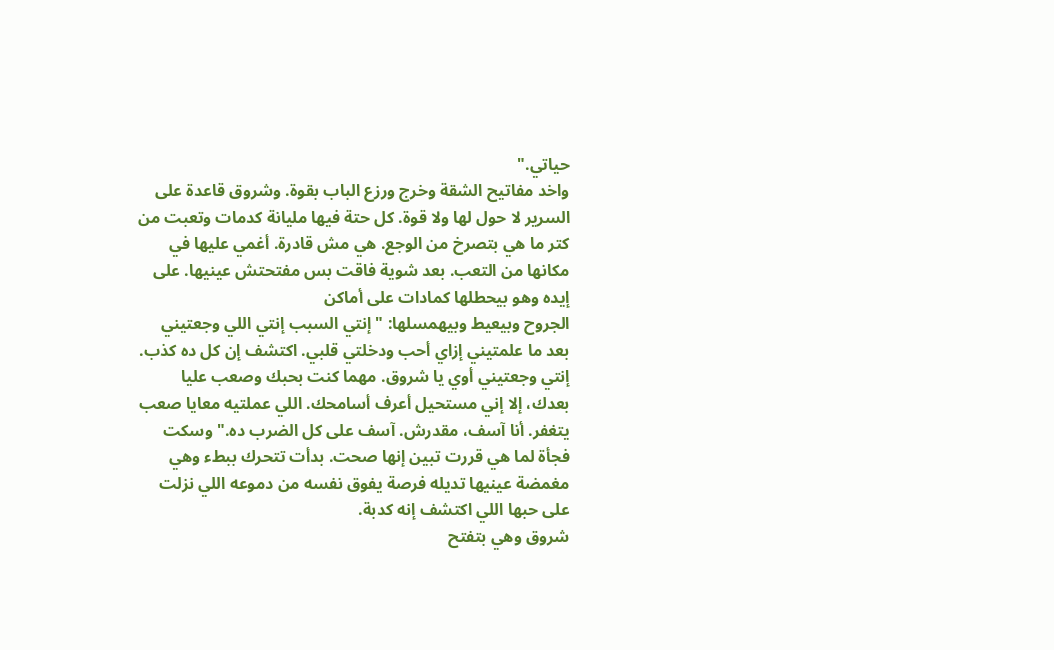حياتي."
واخد مفاتيح الشقة وخرج ورزع الباب بقوة. وشروق قاعدة على السرير لا حول لها ولا قوة. كل حتة فيها مليانة كدمات وتعبت من كتر ما هي بتصرخ من الوجع. هي مش قادرة. أغمي عليها في مكانها من التعب. بعد شوية فاقت بس مفتحتش عينيها. على إيده وهو بيحطلها كمادات على أماكن
الجروح وبيعيط وبيهمسلها: "إنتي السبب إنتي اللي وجعتيني بعد ما علمتيني إزاي أحب ودخلتي قلبي. اكتشف إن كل ده كذب. إنتي وجعتيني أوي يا شروق. مهما كنت بحبك وصعب عليا بعدك، إلا إني مستحيل أعرف أسامحك. اللي عملتيه معايا صعب يتغفر. أنا آسف، مقدرش. آسف على كل الضرب ده." وسكت فجأة لما هي قررت تبين إنها صحت. بدأت تتحرك ببطء وهي مغمضة عينيها تديله فرصة يفوق نفسه من دموعه اللي نزلت على حبها اللي اكتشف إنه كدبة.
شروق وهي بتفتح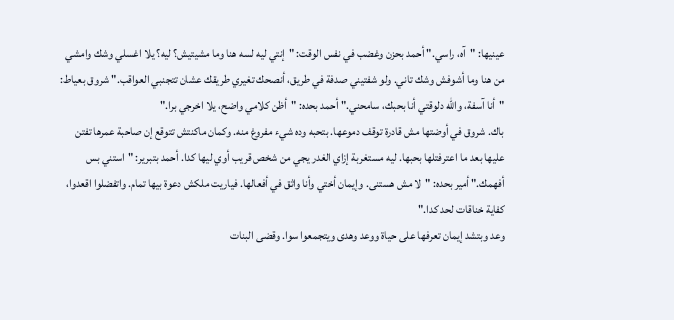عينيها: "آه، راسي." أحمد بحزن وغضب في نفس الوقت: "إنتي ليه لسه هنا وما مشيتيش؟ ليه؟ يلا اغسلي وشك وامشي من هنا وما أشوفش وشك تاني. ولو شفتيني صدفة في طريق، أنصحك تغيري طريقك عشان تتجنبي العواقب." شروق بعياط: "أنا آسفة، والله دلوقتي أنا بحبك، سامحني." أحمد بحده: "أظن كلامي واضح، يلا اخرجي برا."
باك. شروق في أوضتها مش قادرة توقف دموعها. بتحبه وده شيء مفروغ منه. وكمان ماكنتش تتوقع إن صاحبة عمرها تفتن عليها بعد ما اعترفتلها بحبها. ليه مستغربة إزاي الغدر يجي من شخص قريب أوي ليها كدا. أحمد بتبرير: "استني بس أفهمك." أمير بحده: "لا مش هستنى. وإيمان أختي وأنا واثق في أفعالها. فياريت ملكش دعوة بيها تمام. واتفضلوا اقعدوا، كفاية خناقات لحد كدا."
وعد وبتشد إيمان تعرفها على حياة ووعد وهدى ويتجمعوا سوا. وقضى البنات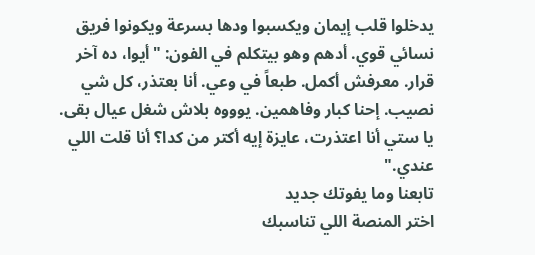يدخلوا قلب إيمان ويكسبوا ودها بسرعة ويكونوا فريق نسائي قوي. أدهم وهو بيتكلم في الفون: "أيوا، ده آخر قرار. معرفش أكمل. طبعاً في وعي. أنا بعتذر، كل شي نصيب. إحنا كبار وفاهمين. يوووه بلاش شغل عيال بقى. يا ستي أنا اعتذرت، عايزة إيه أكتر من كدا؟ أنا قلت اللي عندي."
تابعنا وما يفوتك جديد
اختر المنصة اللي تناسبك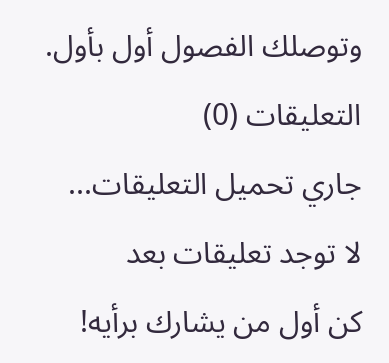وتوصلك الفصول أول بأول.
التعليقات (0)
جاري تحميل التعليقات...
لا توجد تعليقات بعد
كن أول من يشارك برأيه!